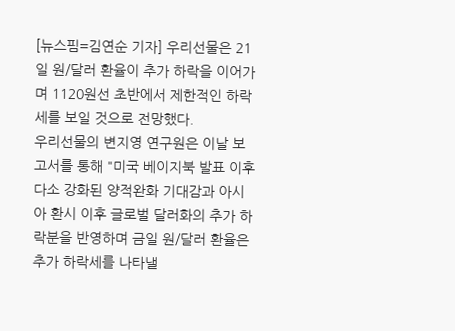[뉴스핌=김연순 기자] 우리선물은 21일 원/달러 환율이 추가 하락을 이어가며 1120원선 초반에서 제한적인 하락세를 보일 것으로 전망했다.
우리선물의 변지영 연구원은 이날 보고서를 통해 "미국 베이지북 발표 이후 다소 강화된 양적완화 기대감과 아시아 환시 이후 글로벌 달러화의 추가 하락분을 반영하며 금일 원/달러 환율은 추가 하락세를 나타낼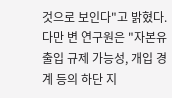것으로 보인다"고 밝혔다.
다만 변 연구원은 "자본유출입 규제 가능성, 개입 경계 등의 하단 지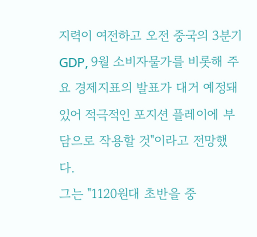지력이 여전하고 오전 중국의 3분기 GDP, 9월 소비자물가를 비롯해 주요 경제지표의 발표가 대거 예정돼 있어 적극적인 포지션 플레이에 부담으로 작용할 것"이라고 전망했다.
그는 "1120원대 초반을 중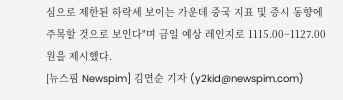심으로 제한된 하락세 보이는 가운데 중국 지표 및 증시 동향에 주목할 것으로 보인다"며 금일 예상 레인지로 1115.00~1127.00원을 제시했다.
[뉴스핌 Newspim] 김연순 기자 (y2kid@newspim.com)